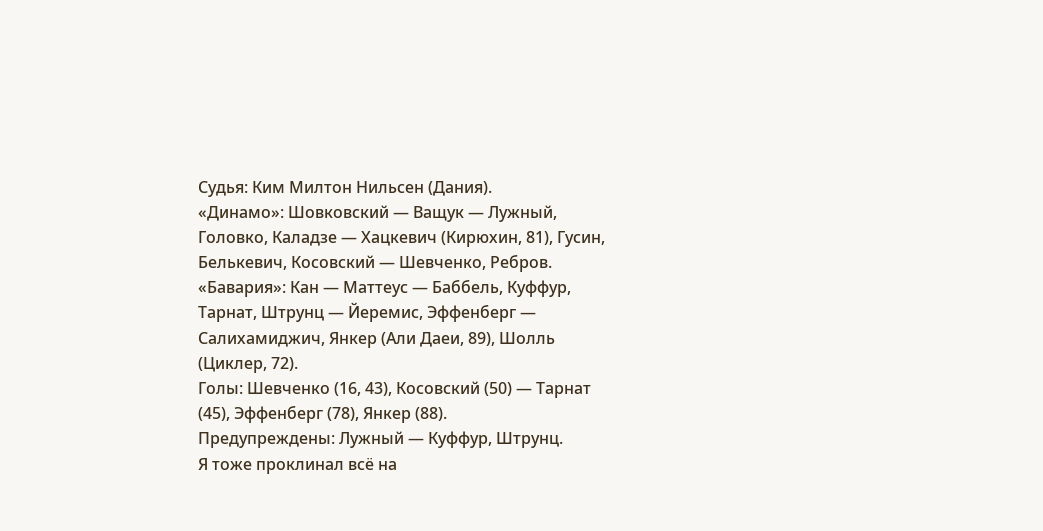Судья: Ким Милтон Нильсен (Дания).
«Динамо»: Шовковский — Ващук — Лужный, Головко, Каладзе — Хацкевич (Кирюхин, 81), Гусин, Белькевич, Косовский — Шевченко, Ребров.
«Бавария»: Кан — Маттеус — Баббель, Куффур, Тарнат, Штрунц — Йеремис, Эффенберг — Салихамиджич, Янкер (Али Даеи, 89), Шолль (Циклер, 72).
Голы: Шевченко (16, 43), Косовский (50) — Тарнат (45), Эффенберг (78), Янкер (88).
Предупреждены: Лужный — Куффур, Штрунц.
Я тоже проклинал всё на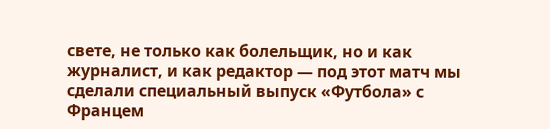свете, не только как болельщик, но и как журналист, и как редактор — под этот матч мы сделали специальный выпуск «Футбола» с Францем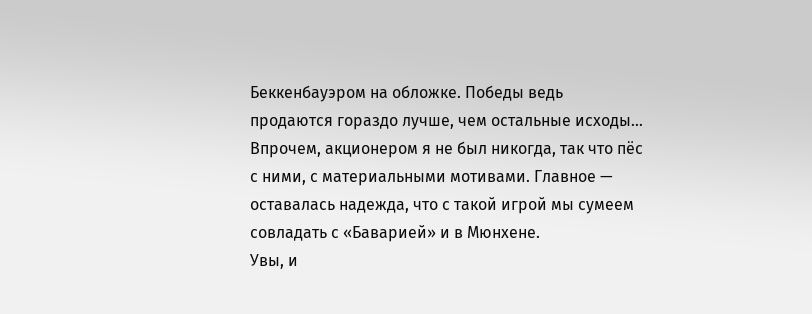Беккенбауэром на обложке. Победы ведь продаются гораздо лучше, чем остальные исходы… Впрочем, акционером я не был никогда, так что пёс с ними, с материальными мотивами. Главное — оставалась надежда, что с такой игрой мы сумеем совладать с «Баварией» и в Мюнхене.
Увы, и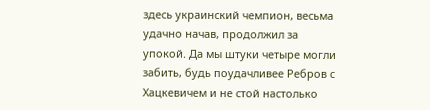здесь украинский чемпион, весьма удачно начав, продолжил за упокой. Да мы штуки четыре могли забить, будь поудачливее Ребров с Хацкевичем и не стой настолько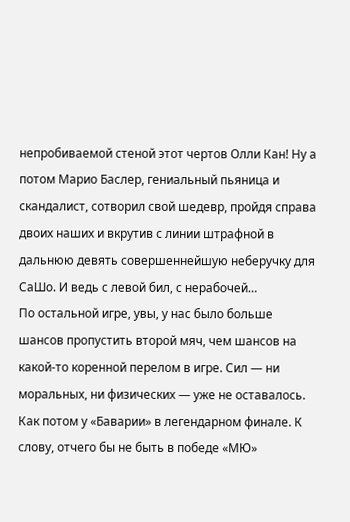непробиваемой стеной этот чертов Олли Кан! Ну а потом Марио Баслер, гениальный пьяница и скандалист, сотворил свой шедевр, пройдя справа двоих наших и вкрутив с линии штрафной в дальнюю девять совершеннейшую неберучку для СаШо. И ведь с левой бил, с нерабочей…
По остальной игре, увы, у нас было больше шансов пропустить второй мяч, чем шансов на какой-то коренной перелом в игре. Сил — ни моральных, ни физических — уже не оставалось. Как потом у «Баварии» в легендарном финале. К слову, отчего бы не быть в победе «МЮ»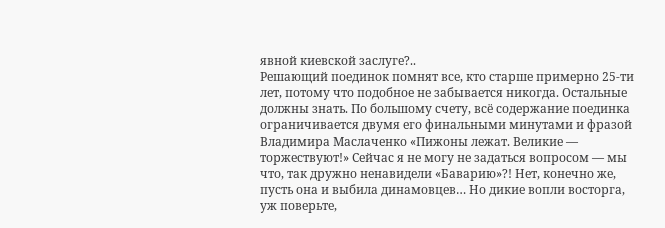явной киевской заслуге?..
Решающий поединок помнят все, кто старше примерно 25-ти лет, потому что подобное не забывается никогда. Остальные должны знать. По большому счету, всё содержание поединка ограничивается двумя его финальными минутами и фразой Владимира Маслаченко «Пижоны лежат. Великие — торжествуют!» Сейчас я не могу не задаться вопросом — мы что, так дружно ненавидели «Баварию»?! Нет, конечно же, пусть она и выбила динамовцев… Но дикие вопли восторга, уж поверьте,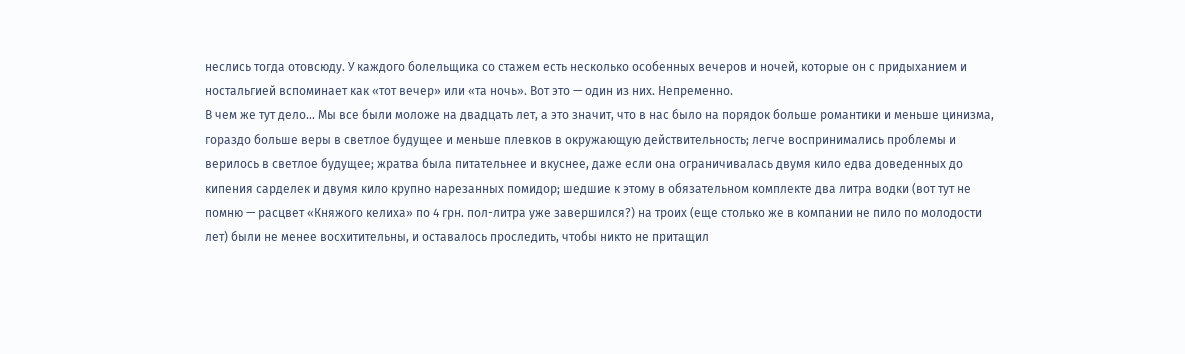неслись тогда отовсюду. У каждого болельщика со стажем есть несколько особенных вечеров и ночей, которые он с придыханием и ностальгией вспоминает как «тот вечер» или «та ночь». Вот это — один из них. Непременно.
В чем же тут дело… Мы все были моложе на двадцать лет, а это значит, что в нас было на порядок больше романтики и меньше цинизма, гораздо больше веры в светлое будущее и меньше плевков в окружающую действительность; легче воспринимались проблемы и верилось в светлое будущее; жратва была питательнее и вкуснее, даже если она ограничивалась двумя кило едва доведенных до кипения сарделек и двумя кило крупно нарезанных помидор; шедшие к этому в обязательном комплекте два литра водки (вот тут не помню — расцвет «Княжого келиха» по 4 грн. пол-литра уже завершился?) на троих (еще столько же в компании не пило по молодости лет) были не менее восхитительны, и оставалось проследить, чтобы никто не притащил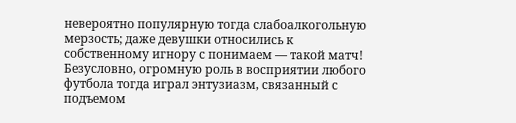невероятно популярную тогда слабоалкогольную мерзость; даже девушки относились к собственному игнору с понимаем — такой матч!
Безусловно, огромную роль в восприятии любого футбола тогда играл энтузиазм, связанный с подъемом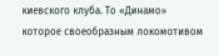киевского клуба. То «Динамо» которое своеобразным локомотивом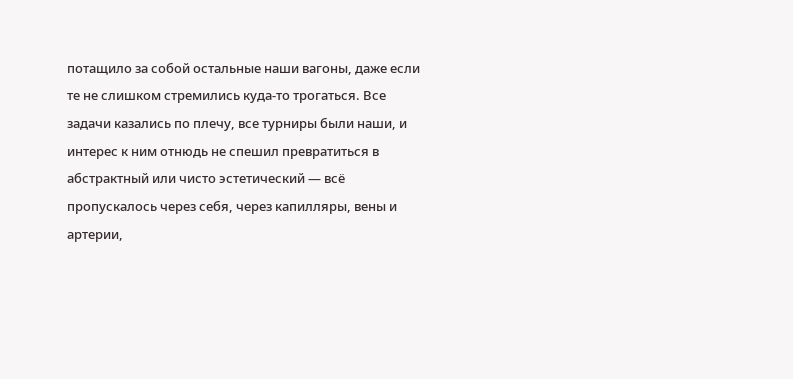потащило за собой остальные наши вагоны, даже если те не слишком стремились куда-то трогаться. Все задачи казались по плечу, все турниры были наши, и интерес к ним отнюдь не спешил превратиться в абстрактный или чисто эстетический — всё пропускалось через себя, через капилляры, вены и артерии,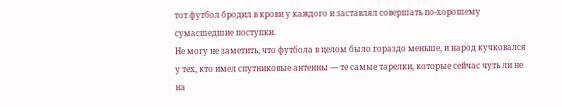тот футбол бродил в крови у каждого и заставлял совершать по-хорошему сумасшедшие поступки.
Не могу не заметить, что футбола в целом было гораздо меньше, и народ кучковался у тех, кто имел спутниковые антенны — те самые тарелки, которые сейчас чуть ли не на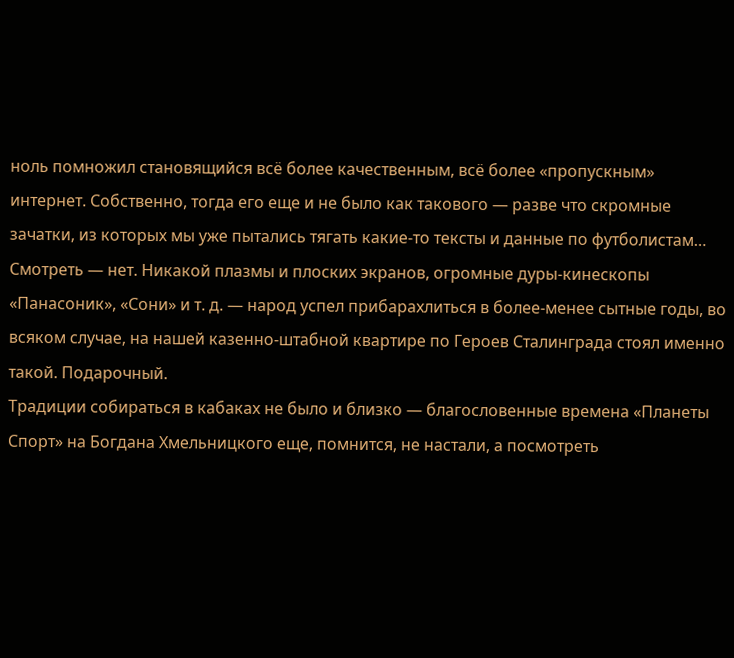ноль помножил становящийся всё более качественным, всё более «пропускным» интернет. Собственно, тогда его еще и не было как такового — разве что скромные зачатки, из которых мы уже пытались тягать какие-то тексты и данные по футболистам… Смотреть — нет. Никакой плазмы и плоских экранов, огромные дуры-кинескопы «Панасоник», «Сони» и т. д. — народ успел прибарахлиться в более-менее сытные годы, во всяком случае, на нашей казенно-штабной квартире по Героев Сталинграда стоял именно такой. Подарочный.
Традиции собираться в кабаках не было и близко — благословенные времена «Планеты Спорт» на Богдана Хмельницкого еще, помнится, не настали, а посмотреть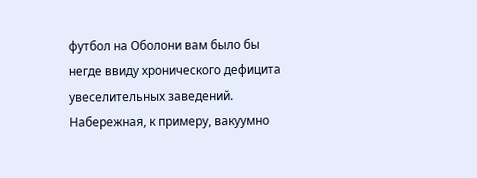футбол на Оболони вам было бы негде ввиду хронического дефицита увеселительных заведений. Набережная, к примеру, вакуумно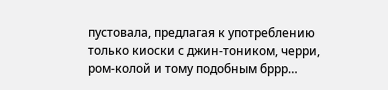пустовала, предлагая к употреблению только киоски с джин-тоником, черри, ром-колой и тому подобным бррр…